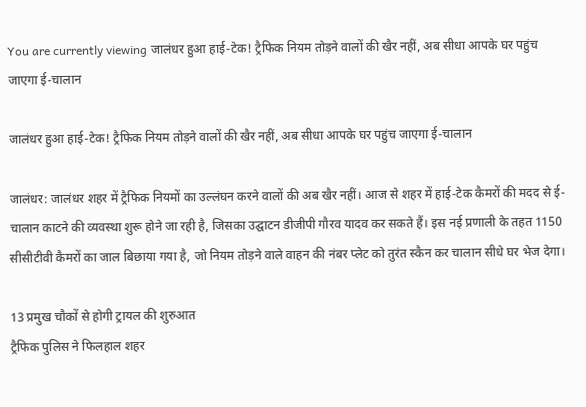You are currently viewing जालंधर हुआ हाई-टेक! ट्रैफिक नियम तोड़ने वालों की खैर नहीं, अब सीधा आपके घर पहुंच जाएगा ई-चालान

जालंधर हुआ हाई-टेक! ट्रैफिक नियम तोड़ने वालों की खैर नहीं, अब सीधा आपके घर पहुंच जाएगा ई-चालान

जालंधर: जालंधर शहर में ट्रैफिक नियमों का उल्लंघन करने वालों की अब खैर नहीं। आज से शहर में हाई-टेक कैमरों की मदद से ई-चालान काटने की व्यवस्था शुरू होने जा रही है, जिसका उद्घाटन डीजीपी गौरव यादव कर सकते हैं। इस नई प्रणाली के तहत 1150 सीसीटीवी कैमरों का जाल बिछाया गया है, जो नियम तोड़ने वाले वाहन की नंबर प्लेट को तुरंत स्कैन कर चालान सीधे घर भेज देगा।

13 प्रमुख चौकों से होगी ट्रायल की शुरुआत
ट्रैफिक पुलिस ने फिलहाल शहर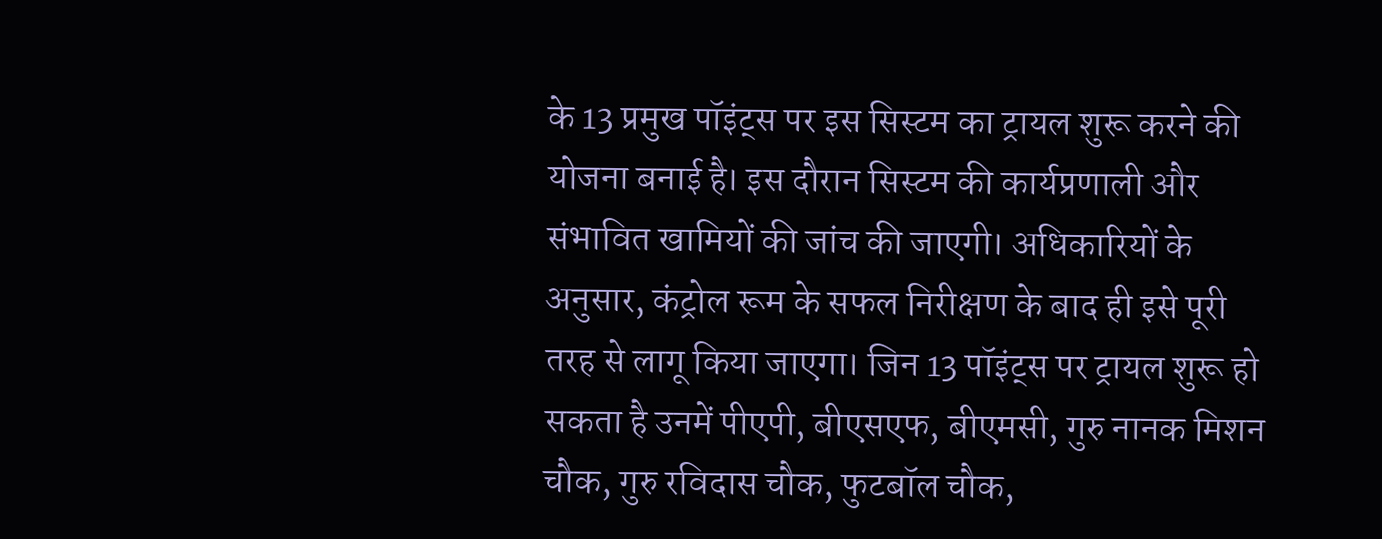के 13 प्रमुख पॉइंट्स पर इस सिस्टम का ट्रायल शुरू करने की योजना बनाई है। इस दौरान सिस्टम की कार्यप्रणाली और संभावित खामियों की जांच की जाएगी। अधिकारियों के अनुसार, कंट्रोल रूम के सफल निरीक्षण के बाद ही इसे पूरी तरह से लागू किया जाएगा। जिन 13 पॉइंट्स पर ट्रायल शुरू हो सकता है उनमें पीएपी, बीएसएफ, बीएमसी, गुरु नानक मिशन चौक, गुरु रविदास चौक, फुटबॉल चौक,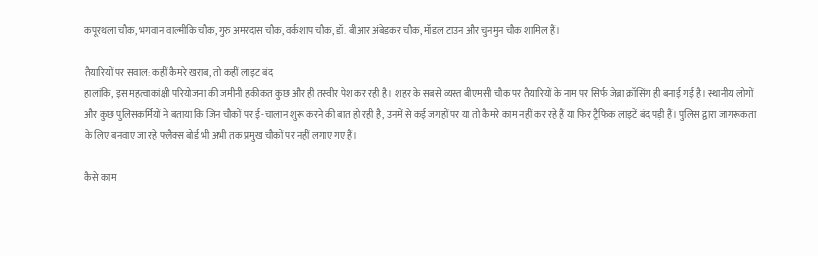कपूरथला चौक, भगवान वाल्मीकि चौक, गुरु अमरदास चौक, वर्कशाप चौक, डॉ. बीआर अंबेडकर चौक, मॉडल टाउन और चुनमुन चौक शामिल हैं।

तैयारियों पर सवाल: कहीं कैमरे खराब, तो कहीं लाइट बंद
हालांकि, इस महत्वाकांक्षी परियोजना की जमीनी हकीकत कुछ और ही तस्वीर पेश कर रही है। शहर के सबसे व्यस्त बीएमसी चौक पर तैयारियों के नाम पर सिर्फ जेब्रा क्रॉसिंग ही बनाई गई है। स्थानीय लोगों और कुछ पुलिसकर्मियों ने बताया कि जिन चौकों पर ई-चालान शुरू करने की बात हो रही है, उनमें से कई जगहों पर या तो कैमरे काम नहीं कर रहे हैं या फिर ट्रैफिक लाइटें बंद पड़ी हैं। पुलिस द्वारा जागरूकता के लिए बनवाए जा रहे फ्लैक्स बोर्ड भी अभी तक प्रमुख चौकों पर नहीं लगाए गए हैं।

कैसे काम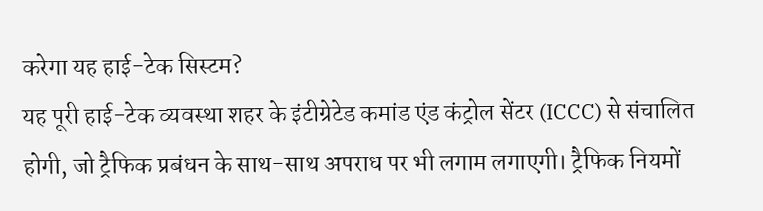करेगा यह हाई-टेक सिस्टम?
यह पूरी हाई-टेक व्यवस्था शहर के इंटीग्रेटेड कमांड एंड कंट्रोल सेंटर (ICCC) से संचालित होगी, जो ट्रैफिक प्रबंधन के साथ-साथ अपराध पर भी लगाम लगाएगी। ट्रैफिक नियमों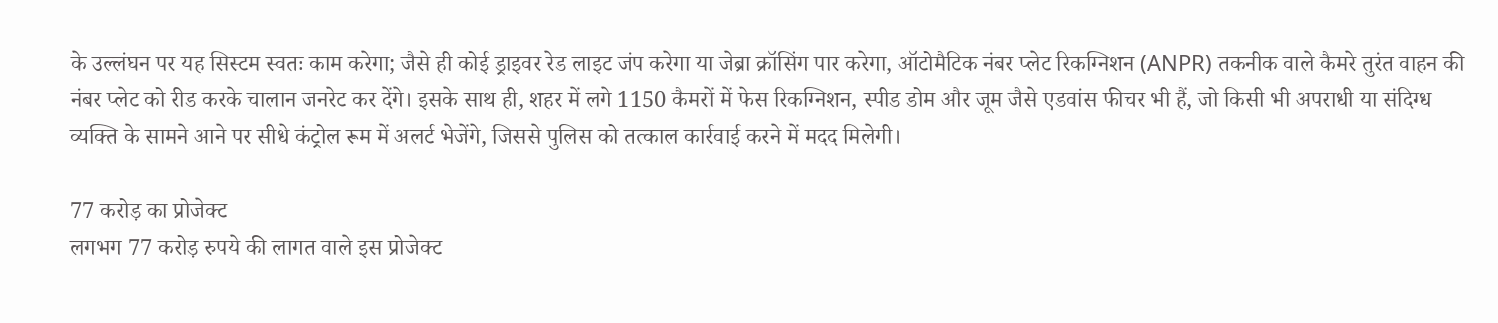के उल्लंघन पर यह सिस्टम स्वतः काम करेगा; जैसे ही कोई ड्राइवर रेड लाइट जंप करेगा या जेब्रा क्रॉसिंग पार करेगा, ऑटोमैटिक नंबर प्लेट रिकग्निशन (ANPR) तकनीक वाले कैमरे तुरंत वाहन की नंबर प्लेट को रीड करके चालान जनरेट कर देंगे। इसके साथ ही, शहर में लगे 1150 कैमरों में फेस रिकग्निशन, स्पीड डोम और जूम जैसे एडवांस फीचर भी हैं, जो किसी भी अपराधी या संदिग्ध व्यक्ति के सामने आने पर सीधे कंट्रोल रूम में अलर्ट भेजेंगे, जिससे पुलिस को तत्काल कार्रवाई करने में मदद मिलेगी।

77 करोड़ का प्रोजेक्ट
लगभग 77 करोड़ रुपये की लागत वाले इस प्रोजेक्ट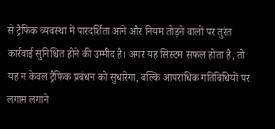से ट्रैफिक व्यवस्था में पारदर्शिता आने और नियम तोड़ने वालों पर तुरंत कार्रवाई सुनिश्चित होने की उम्मीद है। अगर यह सिस्टम सफल होता है, तो यह न केवल ट्रैफिक प्रबंधन को सुधारेगा, बल्कि आपराधिक गतिविधियों पर लगाम लगाने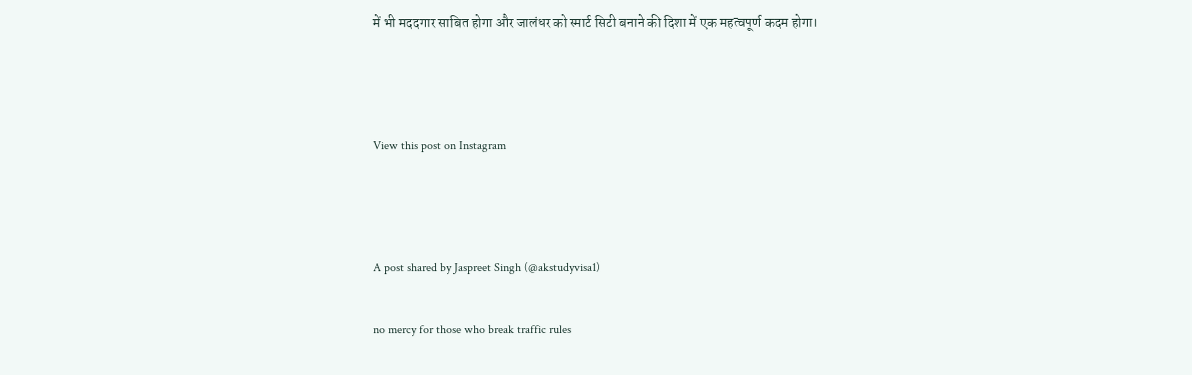में भी मददगार साबित होगा और जालंधर को स्मार्ट सिटी बनाने की दिशा में एक महत्वपूर्ण कदम होगा।



View this post on Instagram



A post shared by Jaspreet Singh (@akstudyvisa1)

no mercy for those who break traffic rules